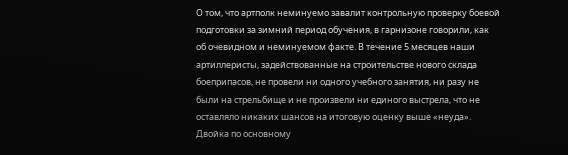О том, что артполк неминуемо завалит контрольную проверку боевой подготовки за зимний период обучения, в гарнизоне говорили, как об очевидном и неминуемом факте. В течение 5 месяцев наши артиллеристы, задействованные на строительстве нового склада боеприпасов, не провели ни одного учебного занятия, ни разу не были на стрельбище и не произвели ни единого выстрела, что не оставляло никаких шансов на итоговую оценку выше «неуда». Двойка по основному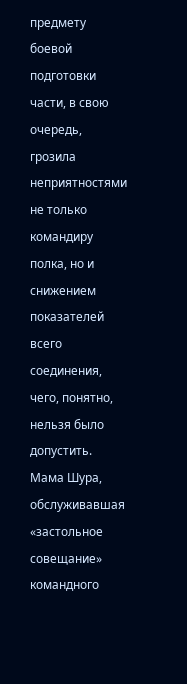предмету боевой подготовки части, в свою очередь, грозила неприятностями не только командиру полка, но и снижением показателей всего соединения, чего, понятно, нельзя было допустить.
Мама Шура, обслуживавшая «застольное совещание» командного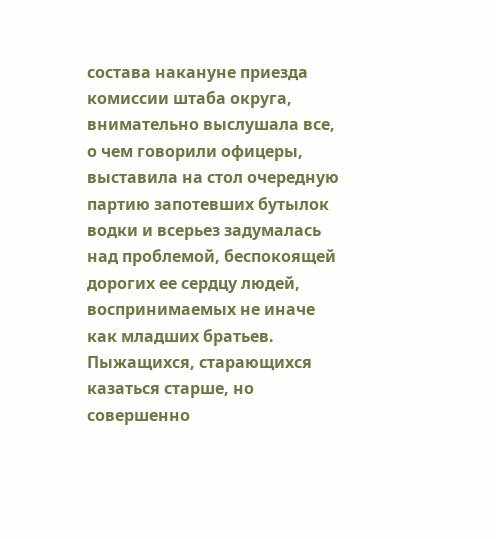состава накануне приезда комиссии штаба округа, внимательно выслушала все, о чем говорили офицеры, выставила на стол очередную партию запотевших бутылок водки и всерьез задумалась над проблемой, беспокоящей дорогих ее сердцу людей, воспринимаемых не иначе как младших братьев. Пыжащихся, старающихся казаться старше, но совершенно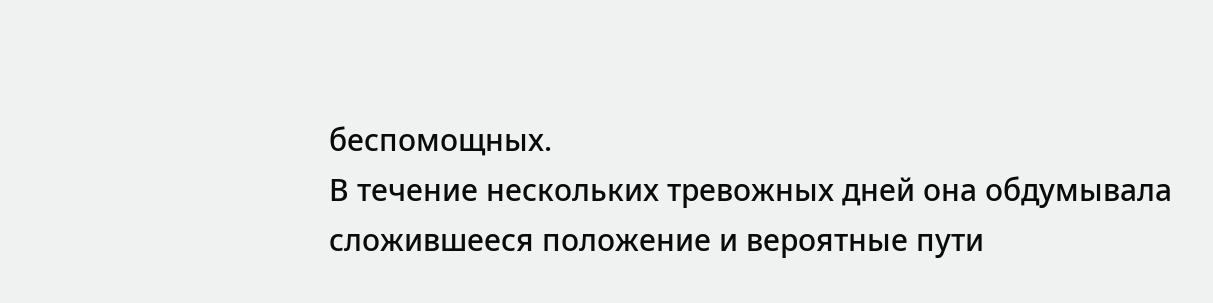беспомощных.
В течение нескольких тревожных дней она обдумывала сложившееся положение и вероятные пути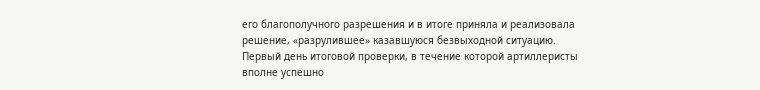его благополучного разрешения и в итоге приняла и реализовала решение, «разрулившее» казавшуюся безвыходной ситуацию.
Первый день итоговой проверки, в течение которой артиллеристы вполне успешно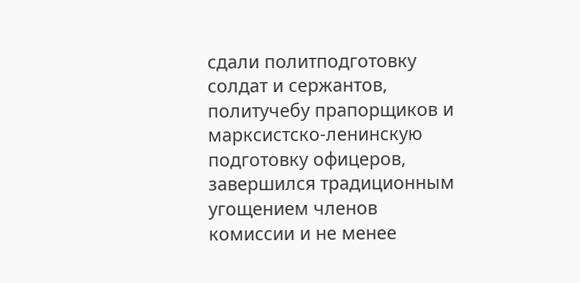сдали политподготовку солдат и сержантов, политучебу прапорщиков и марксистско-ленинскую подготовку офицеров, завершился традиционным угощением членов комиссии и не менее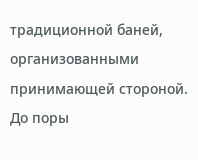традиционной баней, организованными принимающей стороной. До поры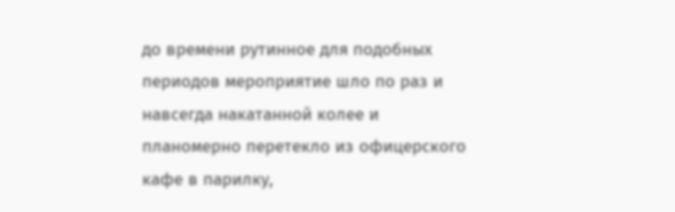до времени рутинное для подобных периодов мероприятие шло по раз и навсегда накатанной колее и планомерно перетекло из офицерского кафе в парилку,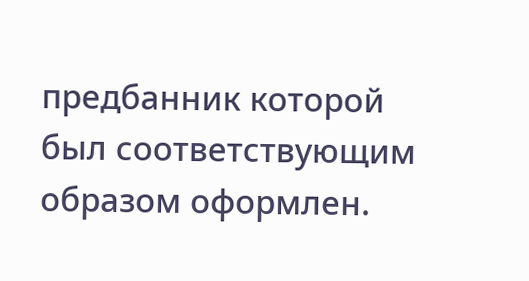предбанник которой был соответствующим образом оформлен.